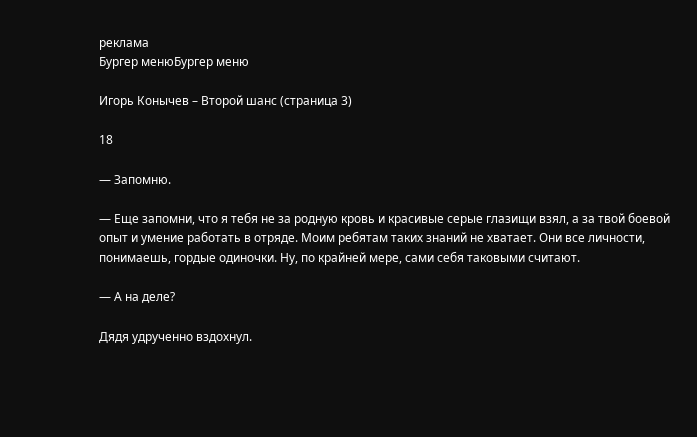реклама
Бургер менюБургер меню

Игорь Конычев – Второй шанс (страница 3)

18

— Запомню.

— Еще запомни, что я тебя не за родную кровь и красивые серые глазищи взял, а за твой боевой опыт и умение работать в отряде. Моим ребятам таких знаний не хватает. Они все личности, понимаешь, гордые одиночки. Ну, по крайней мере, сами себя таковыми считают.

— А на деле?

Дядя удрученно вздохнул.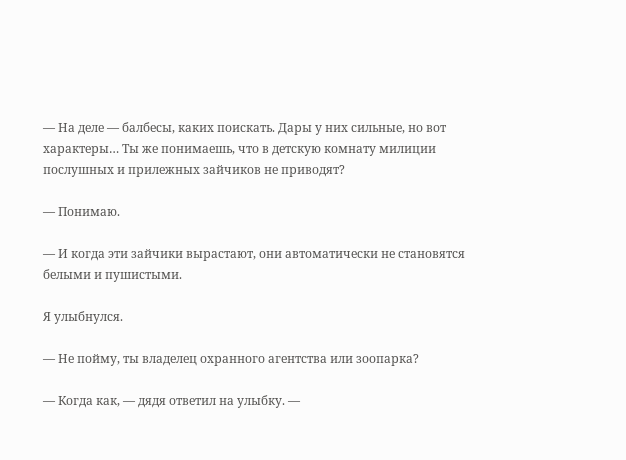— На деле — балбесы, каких поискать. Дары у них сильные, но вот характеры… Ты же понимаешь, что в детскую комнату милиции послушных и прилежных зайчиков не приводят?

— Понимаю.

— И когда эти зайчики вырастают, они автоматически не становятся белыми и пушистыми.

Я улыбнулся.

— Не пойму, ты владелец охранного агентства или зоопарка?

— Когда как, — дядя ответил на улыбку. —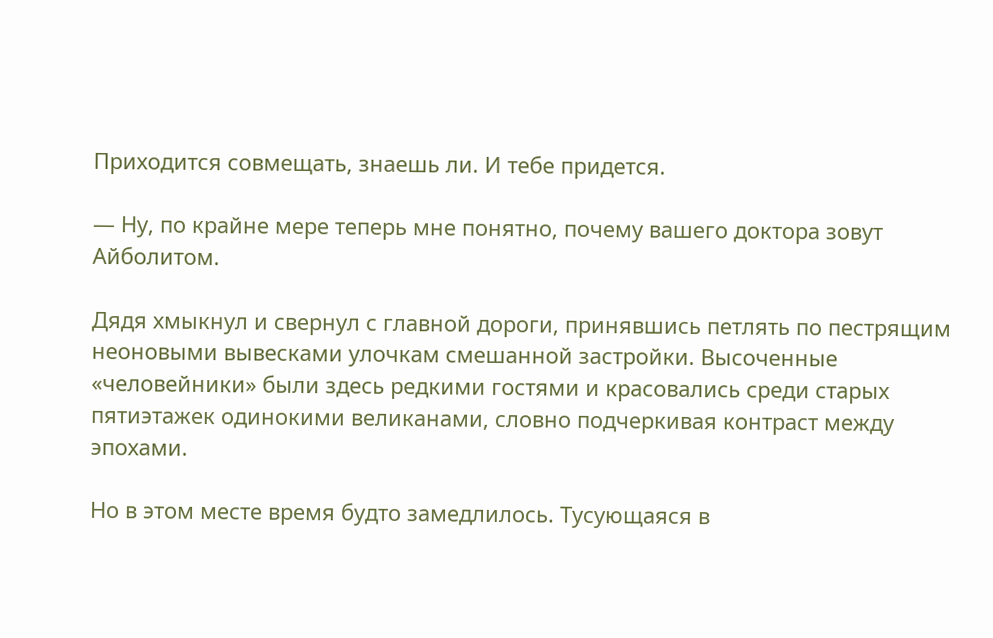Приходится совмещать, знаешь ли. И тебе придется.

— Ну, по крайне мере теперь мне понятно, почему вашего доктора зовут Айболитом.

Дядя хмыкнул и свернул с главной дороги, принявшись петлять по пестрящим неоновыми вывесками улочкам смешанной застройки. Высоченные «человейники» были здесь редкими гостями и красовались среди старых пятиэтажек одинокими великанами, словно подчеркивая контраст между эпохами.

Но в этом месте время будто замедлилось. Тусующаяся в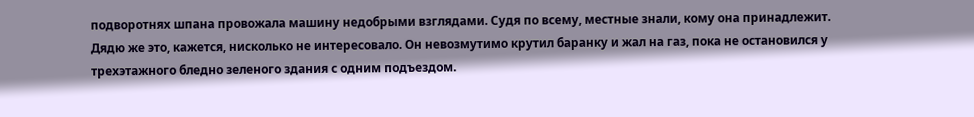подворотнях шпана провожала машину недобрыми взглядами. Судя по всему, местные знали, кому она принадлежит. Дядю же это, кажется, нисколько не интересовало. Он невозмутимо крутил баранку и жал на газ, пока не остановился у трехэтажного бледно зеленого здания с одним подъездом.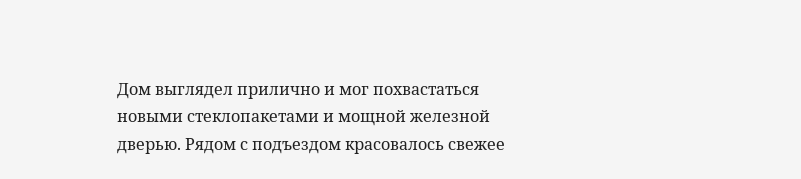Дом выглядел прилично и мог похвастаться новыми стеклопакетами и мощной железной дверью. Рядом с подъездом красовалось свежее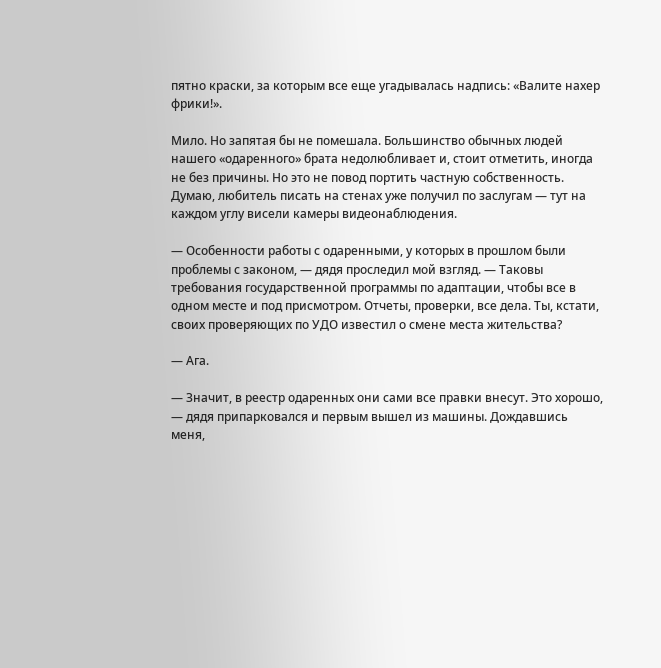пятно краски, за которым все еще угадывалась надпись: «Валите нахер фрики!».

Мило. Но запятая бы не помешала. Большинство обычных людей нашего «одаренного» брата недолюбливает и, стоит отметить, иногда не без причины. Но это не повод портить частную собственность. Думаю, любитель писать на стенах уже получил по заслугам — тут на каждом углу висели камеры видеонаблюдения.

— Особенности работы с одаренными, у которых в прошлом были проблемы с законом, — дядя проследил мой взгляд. — Таковы требования государственной программы по адаптации, чтобы все в одном месте и под присмотром. Отчеты, проверки, все дела. Ты, кстати, своих проверяющих по УДО известил о смене места жительства?

— Ага.

— Значит, в реестр одаренных они сами все правки внесут. Это хорошо, — дядя припарковался и первым вышел из машины. Дождавшись меня,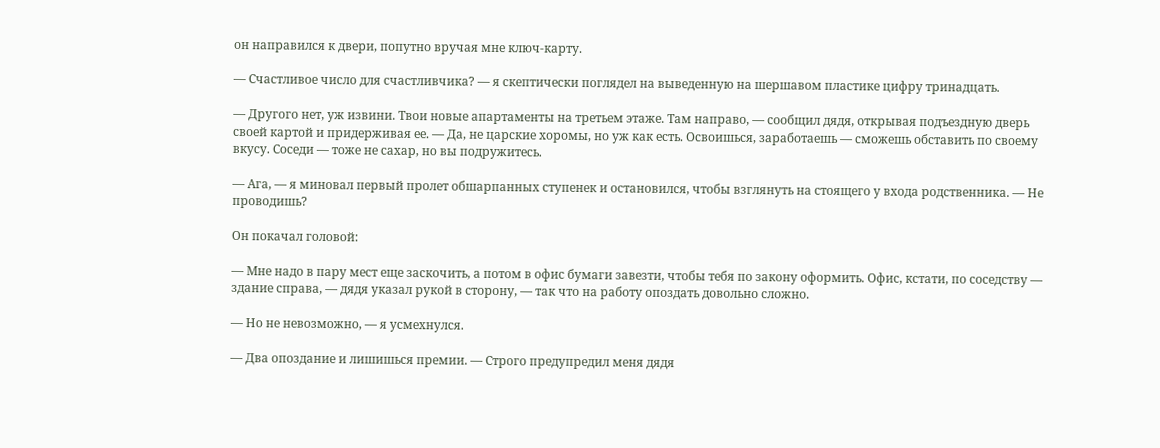он направился к двери, попутно вручая мне ключ-карту.

— Счастливое число для счастливчика? — я скептически поглядел на выведенную на шершавом пластике цифру тринадцать.

— Другого нет, уж извини. Твои новые апартаменты на третьем этаже. Там направо, — сообщил дядя, открывая подъездную дверь своей картой и придерживая ее. — Да, не царские хоромы, но уж как есть. Освоишься, заработаешь — сможешь обставить по своему вкусу. Соседи — тоже не сахар, но вы подружитесь.

— Ага, — я миновал первый пролет обшарпанных ступенек и остановился, чтобы взглянуть на стоящего у входа родственника. — Не проводишь?

Он покачал головой:

— Мне надо в пару мест еще заскочить, а потом в офис бумаги завезти, чтобы тебя по закону оформить. Офис, кстати, по соседству — здание справа, — дядя указал рукой в сторону, — так что на работу опоздать довольно сложно.

— Но не невозможно, — я усмехнулся.

— Два опоздание и лишишься премии. — Строго предупредил меня дядя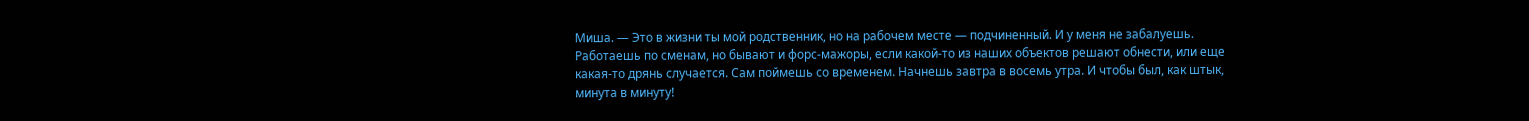Миша. — Это в жизни ты мой родственник, но на рабочем месте — подчиненный. И у меня не забалуешь. Работаешь по сменам, но бывают и форс-мажоры, если какой-то из наших объектов решают обнести, или еще какая-то дрянь случается. Сам поймешь со временем. Начнешь завтра в восемь утра. И чтобы был, как штык, минута в минуту!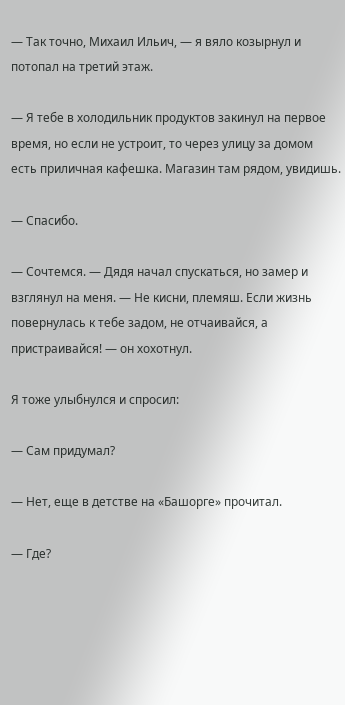— Так точно, Михаил Ильич, — я вяло козырнул и потопал на третий этаж.

— Я тебе в холодильник продуктов закинул на первое время, но если не устроит, то через улицу за домом есть приличная кафешка. Магазин там рядом, увидишь.

— Спасибо.

— Сочтемся. — Дядя начал спускаться, но замер и взглянул на меня. — Не кисни, племяш. Если жизнь повернулась к тебе задом, не отчаивайся, а пристраивайся! — он хохотнул.

Я тоже улыбнулся и спросил:

— Сам придумал?

— Нет, еще в детстве на «Башорге» прочитал.

— Где?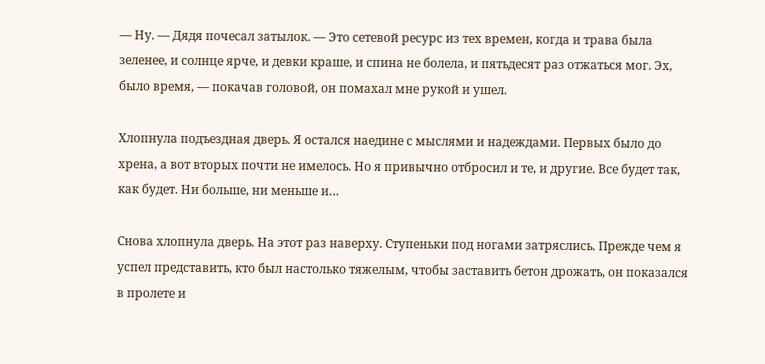— Ну. — Дядя почесал затылок. — Это сетевой ресурс из тех времен, когда и трава была зеленее, и солнце ярче, и девки краше, и спина не болела, и пятьдесят раз отжаться мог. Эх, было время, — покачав головой, он помахал мне рукой и ушел.

Хлопнула подъездная дверь. Я остался наедине с мыслями и надеждами. Первых было до хрена, а вот вторых почти не имелось. Но я привычно отбросил и те, и другие. Все будет так, как будет. Ни больше, ни меньше и…

Снова хлопнула дверь. На этот раз наверху. Ступеньки под ногами затряслись. Прежде чем я успел представить, кто был настолько тяжелым, чтобы заставить бетон дрожать, он показался в пролете и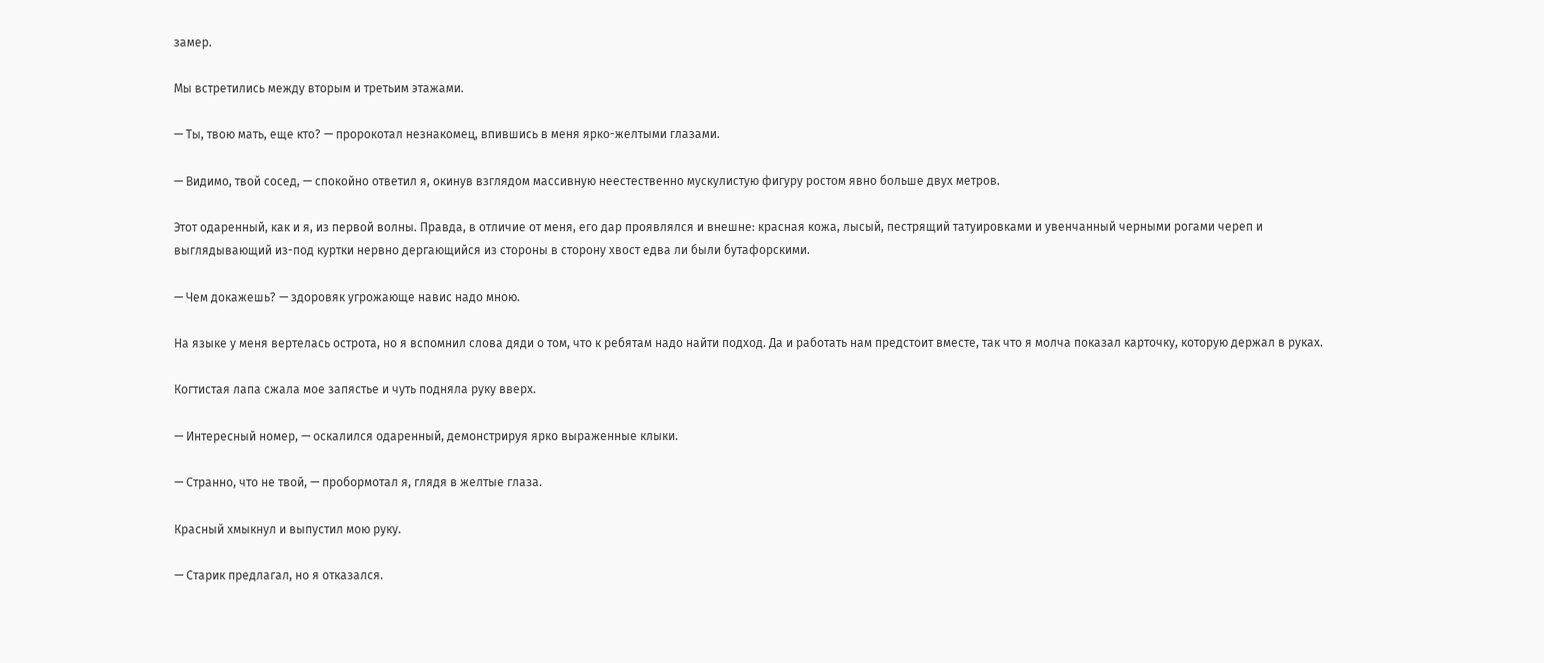замер.

Мы встретились между вторым и третьим этажами.

— Ты, твою мать, еще кто? — пророкотал незнакомец, впившись в меня ярко-желтыми глазами.

— Видимо, твой сосед, — спокойно ответил я, окинув взглядом массивную неестественно мускулистую фигуру ростом явно больше двух метров.

Этот одаренный, как и я, из первой волны. Правда, в отличие от меня, его дар проявлялся и внешне: красная кожа, лысый, пестрящий татуировками и увенчанный черными рогами череп и выглядывающий из-под куртки нервно дергающийся из стороны в сторону хвост едва ли были бутафорскими.

— Чем докажешь? — здоровяк угрожающе навис надо мною.

На языке у меня вертелась острота, но я вспомнил слова дяди о том, что к ребятам надо найти подход. Да и работать нам предстоит вместе, так что я молча показал карточку, которую держал в руках.

Когтистая лапа сжала мое запястье и чуть подняла руку вверх.

— Интересный номер, — оскалился одаренный, демонстрируя ярко выраженные клыки.

— Странно, что не твой, — пробормотал я, глядя в желтые глаза.

Красный хмыкнул и выпустил мою руку.

— Старик предлагал, но я отказался.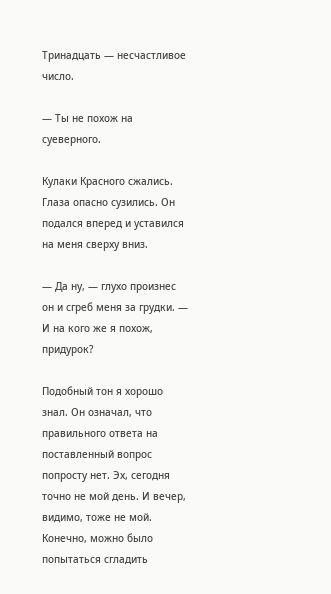Тринадцать — несчастливое число.

— Ты не похож на суеверного.

Кулаки Красного сжались. Глаза опасно сузились. Он подался вперед и уставился на меня сверху вниз.

— Да ну, — глухо произнес он и сгреб меня за грудки. — И на кого же я похож, придурок?

Подобный тон я хорошо знал. Он означал, что правильного ответа на поставленный вопрос попросту нет. Эх, сегодня точно не мой день. И вечер, видимо, тоже не мой. Конечно, можно было попытаться сгладить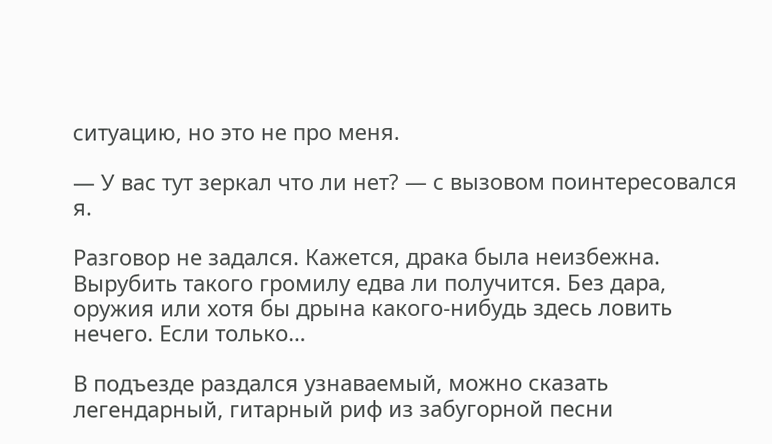ситуацию, но это не про меня.

— У вас тут зеркал что ли нет? — с вызовом поинтересовался я.

Разговор не задался. Кажется, драка была неизбежна. Вырубить такого громилу едва ли получится. Без дара, оружия или хотя бы дрына какого-нибудь здесь ловить нечего. Если только…

В подъезде раздался узнаваемый, можно сказать легендарный, гитарный риф из забугорной песни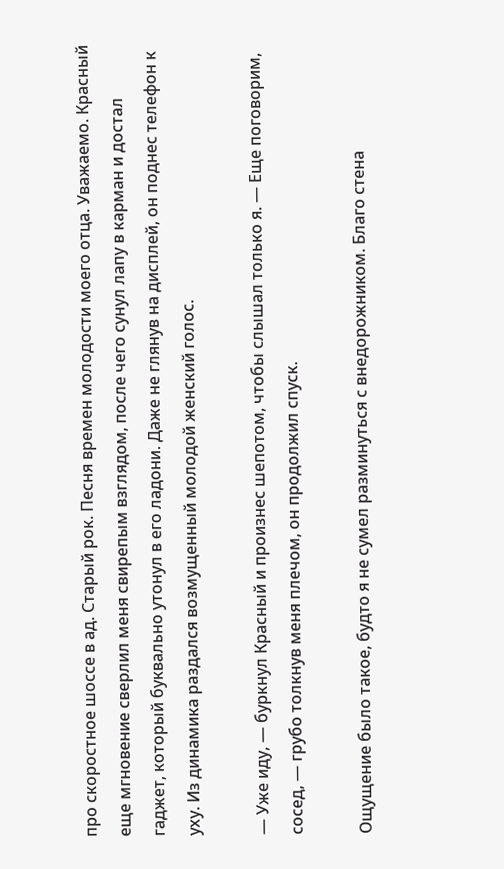про скоростное шоссе в ад. Старый рок. Песня времен молодости моего отца. Уважаемо. Красный еще мгновение сверлил меня свирепым взглядом, после чего сунул лапу в карман и достал гаджет, который буквально утонул в его ладони. Даже не глянув на дисплей, он поднес телефон к уху. Из динамика раздался возмущенный молодой женский голос.

— Уже иду, — буркнул Красный и произнес шепотом, чтобы слышал только я. — Еще поговорим, сосед, — грубо толкнув меня плечом, он продолжил спуск.

Ощущение было такое, будто я не сумел разминуться с внедорожником. Благо стена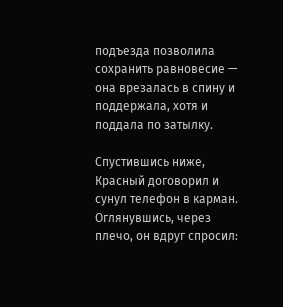подъезда позволила сохранить равновесие — она врезалась в спину и поддержала, хотя и поддала по затылку.

Спустившись ниже, Красный договорил и сунул телефон в карман. Оглянувшись, через плечо, он вдруг спросил: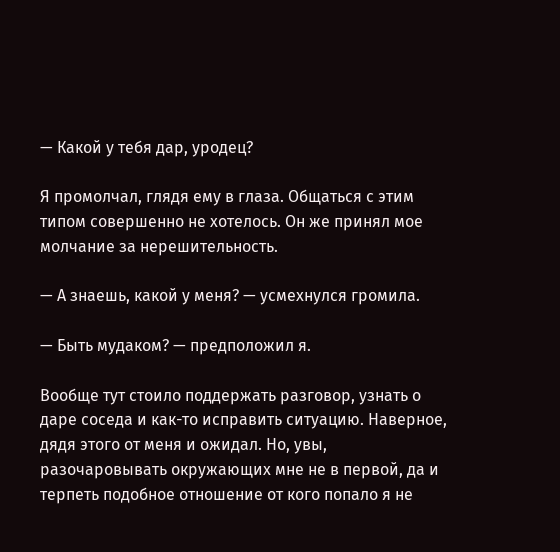— Какой у тебя дар, уродец?

Я промолчал, глядя ему в глаза. Общаться с этим типом совершенно не хотелось. Он же принял мое молчание за нерешительность.

— А знаешь, какой у меня? — усмехнулся громила.

— Быть мудаком? — предположил я.

Вообще тут стоило поддержать разговор, узнать о даре соседа и как-то исправить ситуацию. Наверное, дядя этого от меня и ожидал. Но, увы, разочаровывать окружающих мне не в первой, да и терпеть подобное отношение от кого попало я не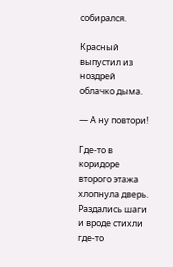собирался.

Красный выпустил из ноздрей облачко дыма.

— А ну повтори!

Где-то в коридоре второго этажа хлопнула дверь. Раздались шаги и вроде стихли где-то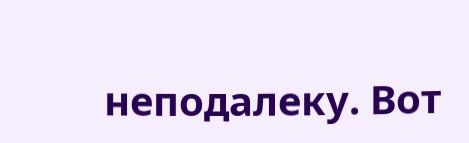неподалеку. Вот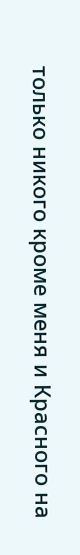только никого кроме меня и Красного на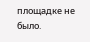площадке не было.